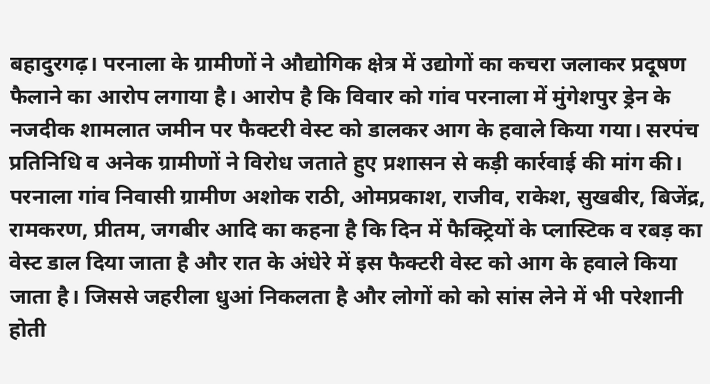बहादुरगढ़। परनाला के ग्रामीणों ने औद्योगिक क्षेत्र में उद्योगों का कचरा जलाकर प्रदूषण फैलाने का आरोप लगाया है। आरोप है कि विवार को गांव परनाला में मुंगेशपुर ड्रेन के नजदीक शामलात जमीन पर फैक्टरी वेस्ट को डालकर आग के हवाले किया गया। सरपंच प्रतिनिधि व अनेक ग्रामीणों ने विरोध जताते हुए प्रशासन से कड़ी कार्रवाई की मांग की।
परनाला गांव निवासी ग्रामीण अशोक राठी, ओमप्रकाश, राजीव, राकेश, सुखबीर, बिजेंद्र, रामकरण, प्रीतम, जगबीर आदि का कहना है कि दिन में फैक्ट्रियों के प्लास्टिक व रबड़ का वेस्ट डाल दिया जाता है और रात के अंधेरे में इस फैक्टरी वेस्ट को आग के हवाले किया जाता है। जिससे जहरीला धुआं निकलता है और लोगों को को सांस लेने में भी परेशानी होती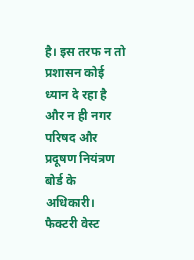है। इस तरफ न तो प्रशासन कोई ध्यान दे रहा है और न ही नगर परिषद और प्रदूषण नियंत्रण बोर्ड के अधिकारी। फैक्टरी वेस्ट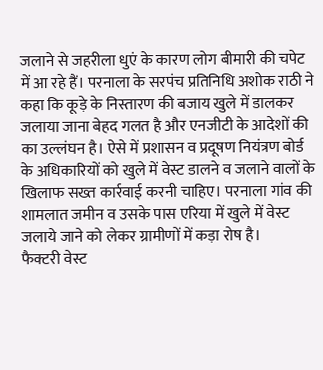जलाने से जहरीला धुएं के कारण लोग बीमारी की चपेट में आ रहे हैं। परनाला के सरपंच प्रतिनिधि अशोक राठी ने कहा कि कूड़े के निस्तारण की बजाय खुले में डालकर जलाया जाना बेहद गलत है और एनजीटी के आदेशों की का उल्लंघन है। ऐसे में प्रशासन व प्रदूषण नियंत्रण बोर्ड के अधिकारियों को खुले में वेस्ट डालने व जलाने वालों के खिलाफ सख्त कार्रवाई करनी चाहिए। परनाला गांव की शामलात जमीन व उसके पास एरिया में खुले में वेस्ट जलाये जाने को लेकर ग्रामीणों में कड़ा रोष है।
फैक्टरी वेस्ट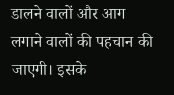डालने वालों और आग लगाने वालों की पहचान की जाएगी। इसके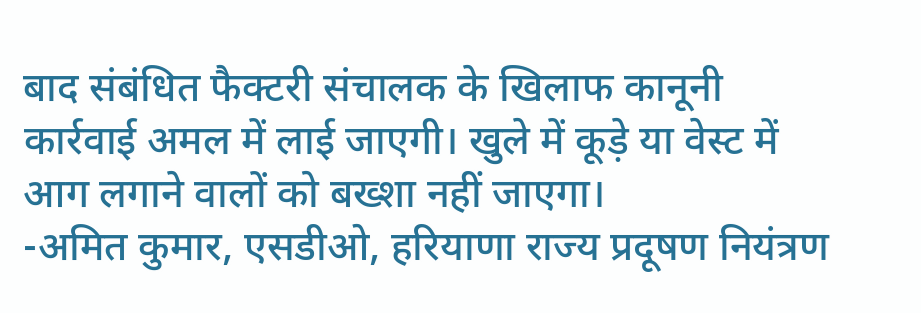बाद संबंधित फैक्टरी संचालक के खिलाफ कानूनी कार्रवाई अमल में लाई जाएगी। खुले में कूड़े या वेस्ट में आग लगाने वालों को बख्शा नहीं जाएगा।
-अमित कुमार, एसडीओ, हरियाणा राज्य प्रदूषण नियंत्रण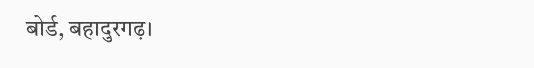बोर्ड, बहादुरगढ़।